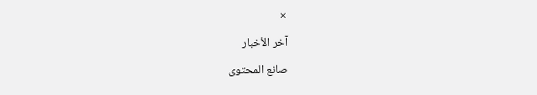×
آخر الأخبار
صانع المحتوى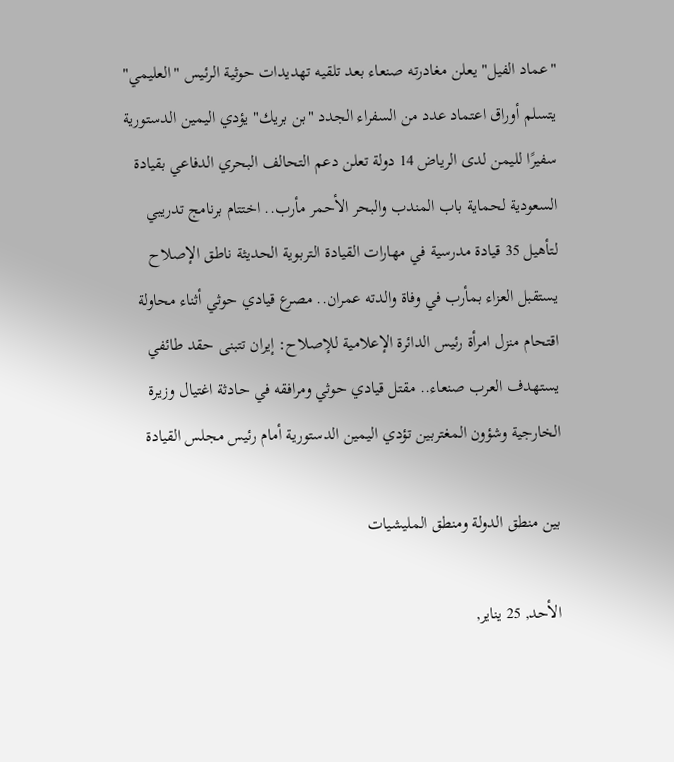"عماد الفيل" يعلن مغادرته صنعاء بعد تلقيه تهديدات حوثية الرئيس "العليمي" يتسلم أوراق اعتماد عدد من السفراء الجدد "بن بريك" يؤدي اليمين الدستورية سفيرًا لليمن لدى الرياض 14 دولة تعلن دعم التحالف البحري الدفاعي بقيادة السعودية لحماية باب المندب والبحر الأحمر مأرب.. اختتام برنامج تدريبي لتأهيل 35 قيادة مدرسية في مهارات القيادة التربوية الحديثة ناطق الإصلاح يستقبل العزاء بمأرب في وفاة والدته عمران.. مصرع قيادي حوثي أثناء محاولة اقتحام منزل امرأة رئيس الدائرة الإعلامية للإصلاح: إيران تتبنى حقد طائفي يستهدف العرب صنعاء.. مقتل قيادي حوثي ومرافقه في حادثة اغتيال وزيرة الخارجية وشؤون المغتربين تؤدي اليمين الدستورية أمام رئيس مجلس القيادة

بين منطق الدولة ومنطق المليشيات

الأحد, 25 يناير,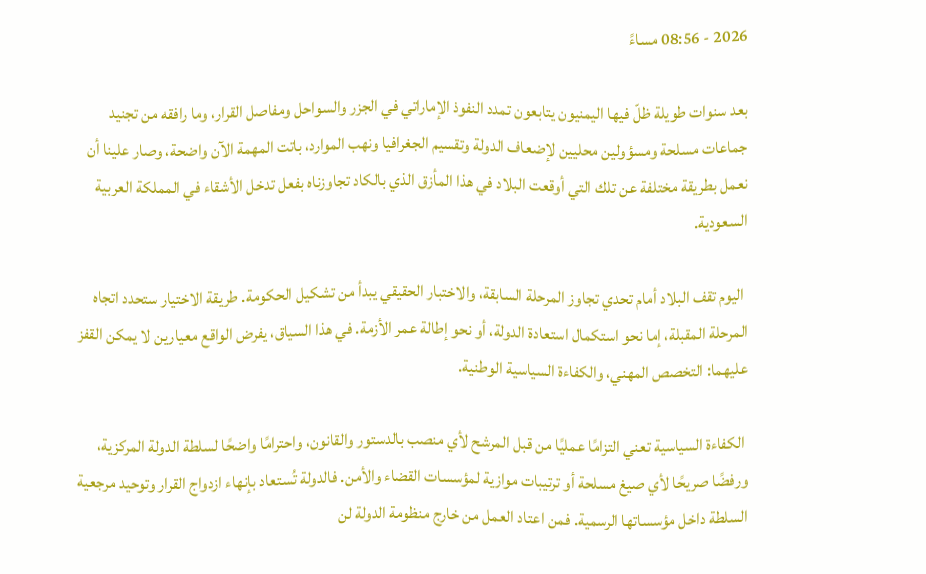2026 - 08:56 مساءً

بعد سنوات طويلة ظلّ فيها اليمنيون يتابعون تمدد النفوذ الإماراتي في الجزر والسواحل ومفاصل القرار، وما رافقه من تجنيد جماعات مسلحة ومسؤولين محليين لإضعاف الدولة وتقسيم الجغرافيا ونهب الموارد، باتت المهمة الآن واضحة، وصار علينا أن نعمل بطريقة مختلفة عن تلك التي أوقعت البلاد في هذا المأزق الذي بالكاد تجاوزناه بفعل تدخل الأشقاء في المملكة العربية السعودية.

 اليوم تقف البلاد أمام تحدي تجاوز المرحلة السابقة، والاختبار الحقيقي يبدأ من تشكيل الحكومة. طريقة الاختيار ستحدد اتجاه المرحلة المقبلة، إما نحو استكمال استعادة الدولة، أو نحو إطالة عمر الأزمة. في هذا السياق، يفرض الواقع معيارين لا يمكن القفز عليهما: التخصص المهني، والكفاءة السياسية الوطنية.

 الكفاءة السياسية تعني التزامًا عمليًا من قبل المرشح لأي منصب بالدستور والقانون، واحترامًا واضحًا لسلطة الدولة المركزية، ورفضًا صريحًا لأي صيغ مسلحة أو ترتيبات موازية لمؤسسات القضاء والأمن. فالدولة تُستعاد بإنهاء ازدواج القرار وتوحيد مرجعية السلطة داخل مؤسساتها الرسمية. فمن اعتاد العمل من خارج منظومة الدولة لن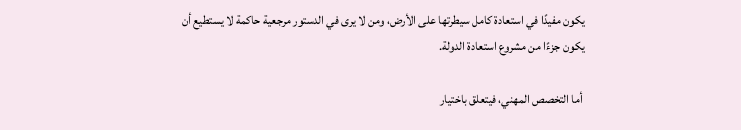يكون مفيدًا في استعادة كامل سيطرتها على الأرض، ومن لا يرى في الدستور مرجعية حاكمة لا يستطيع أن يكون جزءًا من مشروع استعادة الدولة.

 أما التخصص المهني، فيتعلق باختيار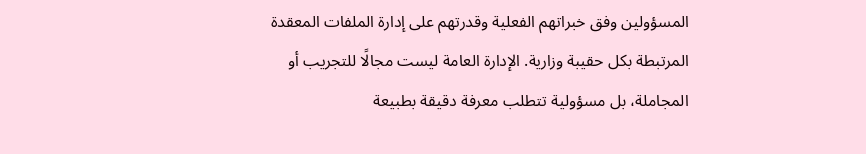المسؤولين وفق خبراتهم الفعلية وقدرتهم على إدارة الملفات المعقدة المرتبطة بكل حقيبة وزارية. الإدارة العامة ليست مجالًا للتجريب أو المجاملة، بل مسؤولية تتطلب معرفة دقيقة بطبيعة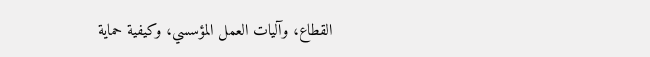القطاع، وآليات العمل المؤسسي، وكيفية حماية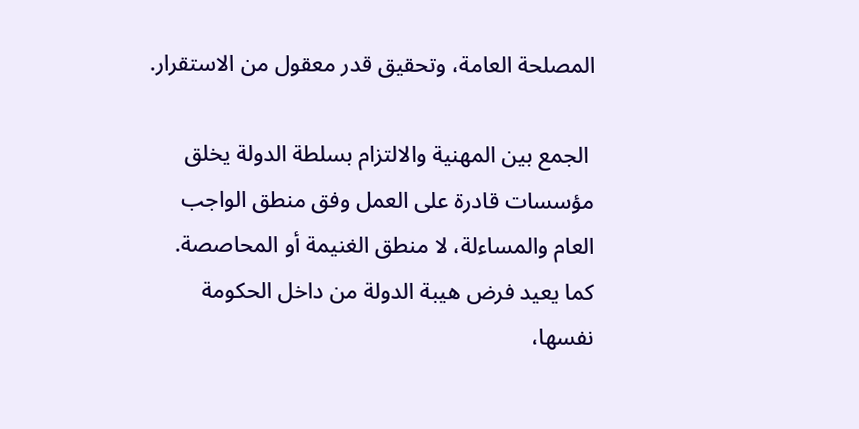المصلحة العامة، وتحقيق قدر معقول من الاستقرار.

 الجمع بين المهنية والالتزام بسلطة الدولة يخلق مؤسسات قادرة على العمل وفق منطق الواجب العام والمساءلة، لا منطق الغنيمة أو المحاصصة. كما يعيد فرض هيبة الدولة من داخل الحكومة نفسها،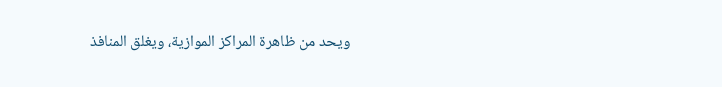ويحد من ظاهرة المراكز الموازية، ويغلق المنافذ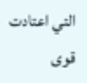التي اعتادت قوى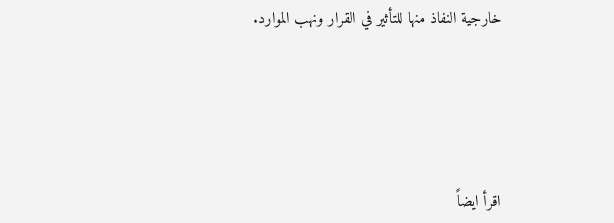خارجية النفاذ منها للتأثير في القرار ونهب الموارد.





اقرأ ايضاً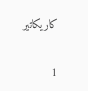كاريكاتير

1